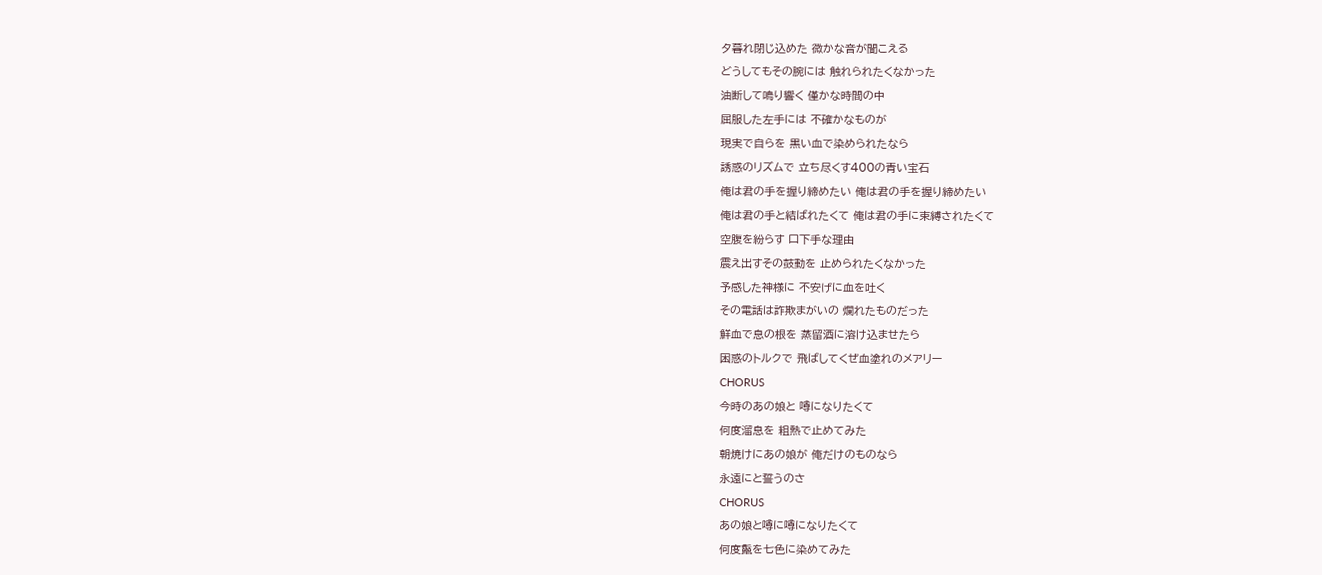夕暮れ閉じ込めた 微かな音が聞こえる
どうしてもその腕には 触れられたくなかった
油断して鳴り響く 僅かな時間の中
屈服した左手には 不確かなものが
現実で自らを 黒い血で染められたなら
誘惑のリズムで 立ち尽くす400の青い宝石
俺は君の手を握り締めたい 俺は君の手を握り締めたい
俺は君の手と結ばれたくて 俺は君の手に束縛されたくて
空腹を紛らす 口下手な理由
震え出すその鼓動を 止められたくなかった
予感した神様に 不安げに血を吐く
その電話は詐欺まがいの 爛れたものだった
鮮血で息の根を 蒸留酒に溶け込ませたら
困惑のトルクで 飛ばしてくぜ血塗れのメアリー
CHORUS
今時のあの娘と 噂になりたくて
何度溜息を 粗熱で止めてみた
朝焼けにあの娘が 俺だけのものなら
永遠にと誓うのさ
CHORUS
あの娘と噂に噂になりたくて
何度鬣を七色に染めてみた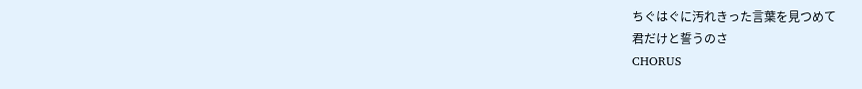ちぐはぐに汚れきった言葉を見つめて
君だけと誓うのさ
CHORUS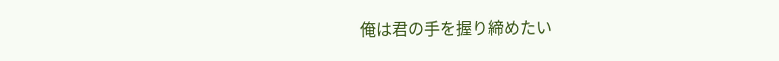俺は君の手を握り締めたい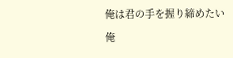俺は君の手を握り締めたい
俺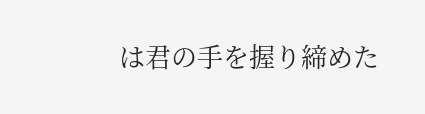は君の手を握り締めた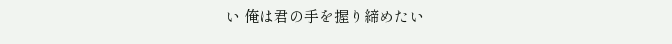い 俺は君の手を握り締めたい